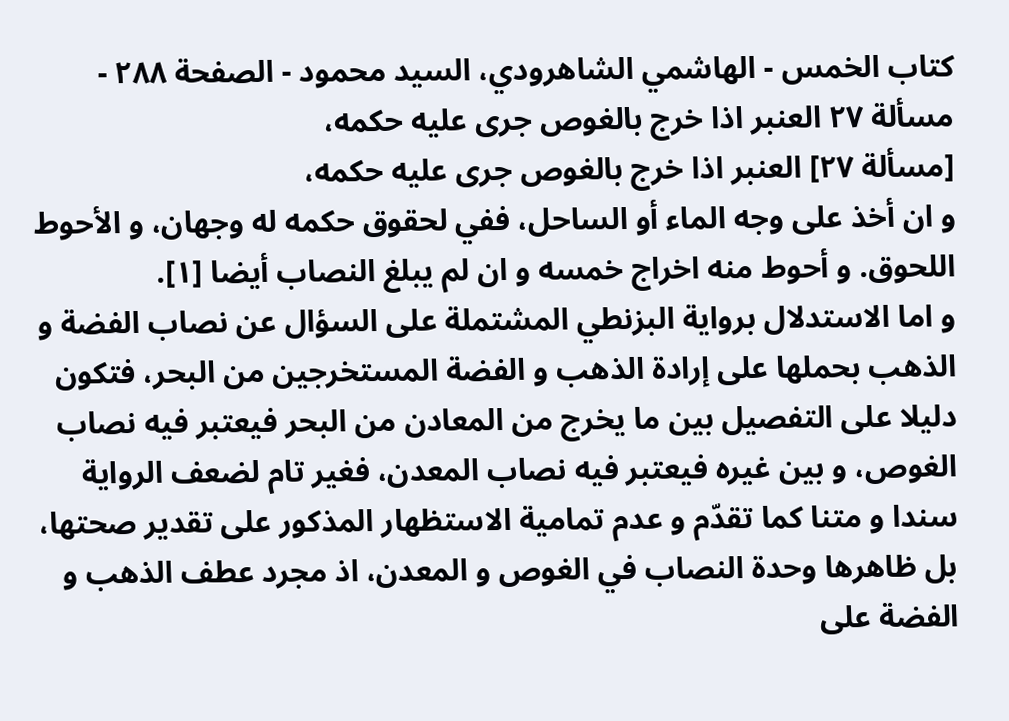كتاب الخمس - الهاشمي الشاهرودي، السيد محمود - الصفحة ٢٨٨ - مسألة ٢٧ العنبر اذا خرج بالغوص جرى عليه حكمه،
[مسألة ٢٧] العنبر اذا خرج بالغوص جرى عليه حكمه،
و ان أخذ على وجه الماء أو الساحل، ففي لحقوق حكمه له وجهان، و الأحوط اللحوق. و أحوط منه اخراج خمسه و ان لم يبلغ النصاب أيضا [١].
و اما الاستدلال برواية البزنطي المشتملة على السؤال عن نصاب الفضة و الذهب بحملها على إرادة الذهب و الفضة المستخرجين من البحر، فتكون دليلا على التفصيل بين ما يخرج من المعادن من البحر فيعتبر فيه نصاب الغوص، و بين غيره فيعتبر فيه نصاب المعدن، فغير تام لضعف الرواية سندا و متنا كما تقدّم و عدم تمامية الاستظهار المذكور على تقدير صحتها، بل ظاهرها وحدة النصاب في الغوص و المعدن، اذ مجرد عطف الذهب و الفضة على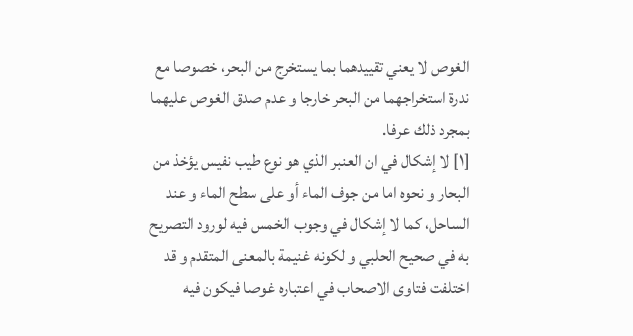الغوص لا يعني تقييدهما بما يستخرج من البحر، خصوصا مع ندرة استخراجهما من البحر خارجا و عدم صدق الغوص عليهما بمجرد ذلك عرفا.
[١] لا إشكال في ان العنبر الذي هو نوع طيب نفيس يؤخذ من البحار و نحوه اما من جوف الماء أو على سطح الماء و عند الساحل، كما لا إشكال في وجوب الخمس فيه لورود التصريح به في صحيح الحلبي و لكونه غنيمة بالمعنى المتقدم و قد اختلفت فتاوى الاصحاب في اعتباره غوصا فيكون فيه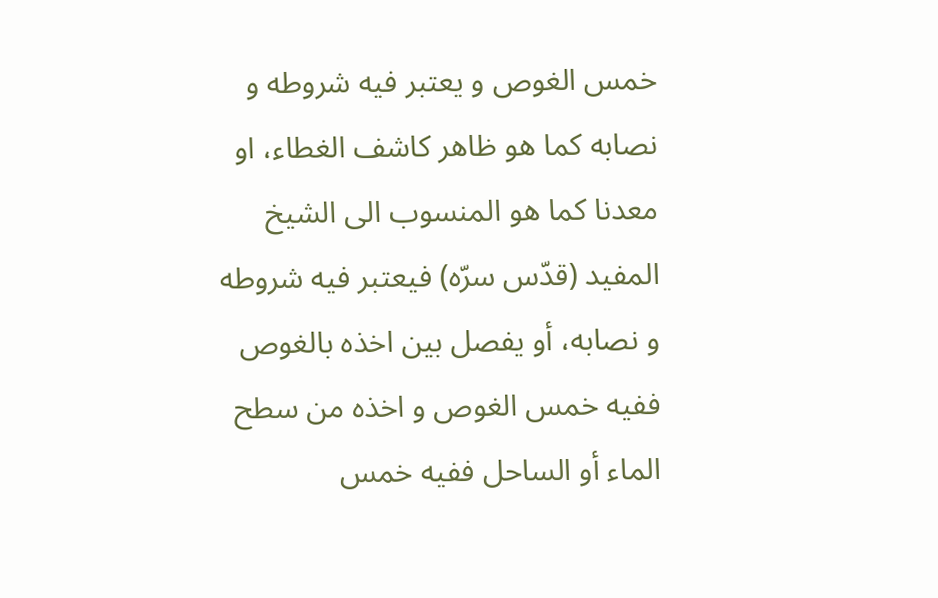خمس الغوص و يعتبر فيه شروطه و نصابه كما هو ظاهر كاشف الغطاء، او معدنا كما هو المنسوب الى الشيخ المفيد (قدّس سرّه) فيعتبر فيه شروطه و نصابه، أو يفصل بين اخذه بالغوص ففيه خمس الغوص و اخذه من سطح الماء أو الساحل ففيه خمس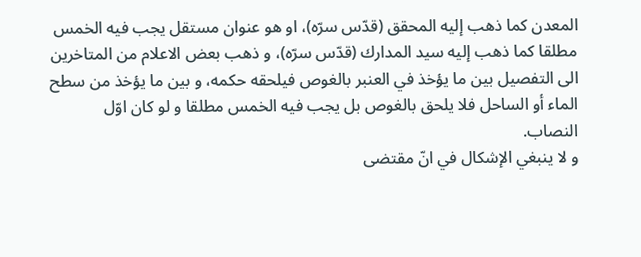المعدن كما ذهب إليه المحقق (قدّس سرّه)، او هو عنوان مستقل يجب فيه الخمس مطلقا كما ذهب إليه سيد المدارك (قدّس سرّه)، و ذهب بعض الاعلام من المتاخرين الى التفصيل بين ما يؤخذ في العنبر بالغوص فيلحقه حكمه، و بين ما يؤخذ من سطح الماء أو الساحل فلا يلحق بالغوص بل يجب فيه الخمس مطلقا و لو كان اوّل النصاب.
و لا ينبغي الإشكال في انّ مقتضى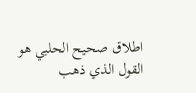اطلاق صحيح الحلبي هو القول الذي ذهب